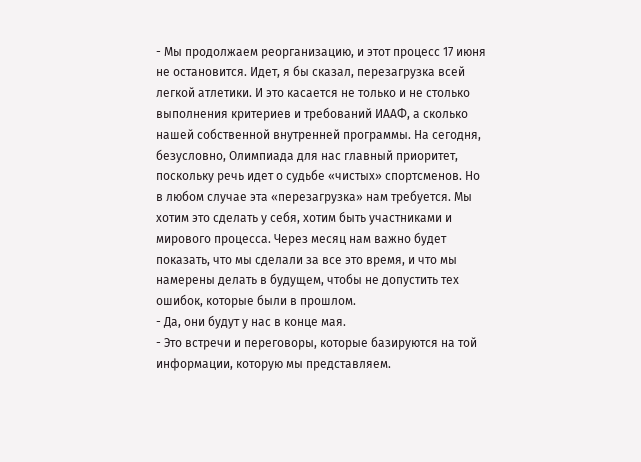- Мы продолжаем реорганизацию, и этот процесс 17 июня не остановится. Идет, я бы сказал, перезагрузка всей легкой атлетики. И это касается не только и не столько выполнения критериев и требований ИААФ, а сколько нашей собственной внутренней программы. На сегодня, безусловно, Олимпиада для нас главный приоритет, поскольку речь идет о судьбе «чистых» спортсменов. Но в любом случае эта «перезагрузка» нам требуется. Мы хотим это сделать у себя, хотим быть участниками и мирового процесса. Через месяц нам важно будет показать, что мы сделали за все это время, и что мы намерены делать в будущем, чтобы не допустить тех ошибок, которые были в прошлом.
- Да, они будут у нас в конце мая.
- Это встречи и переговоры, которые базируются на той информации, которую мы представляем.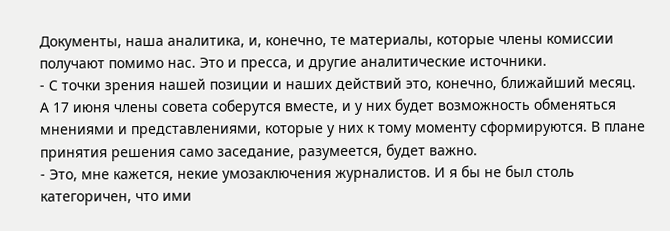Документы, наша аналитика, и, конечно, те материалы, которые члены комиссии получают помимо нас. Это и пресса, и другие аналитические источники.
- С точки зрения нашей позиции и наших действий это, конечно, ближайший месяц. А 17 июня члены совета соберутся вместе, и у них будет возможность обменяться мнениями и представлениями, которые у них к тому моменту сформируются. В плане принятия решения само заседание, разумеется, будет важно.
- Это, мне кажется, некие умозаключения журналистов. И я бы не был столь категоричен, что ими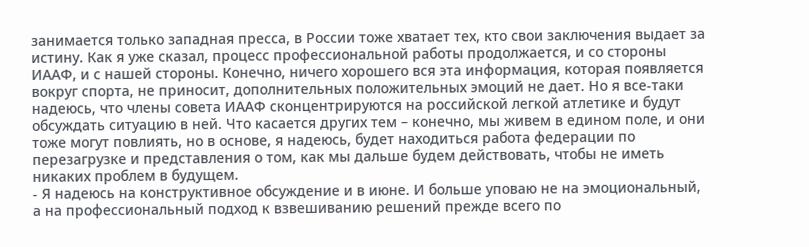занимается только западная пресса, в России тоже хватает тех, кто свои заключения выдает за истину. Как я уже сказал, процесс профессиональной работы продолжается, и со стороны ИААФ, и с нашей стороны. Конечно, ничего хорошего вся эта информация, которая появляется вокруг спорта, не приносит, дополнительных положительных эмоций не дает. Но я все-таки надеюсь, что члены совета ИААФ сконцентрируются на российской легкой атлетике и будут обсуждать ситуацию в ней. Что касается других тем – конечно, мы живем в едином поле, и они тоже могут повлиять, но в основе, я надеюсь, будет находиться работа федерации по перезагрузке и представления о том, как мы дальше будем действовать, чтобы не иметь никаких проблем в будущем.
- Я надеюсь на конструктивное обсуждение и в июне. И больше уповаю не на эмоциональный, а на профессиональный подход к взвешиванию решений прежде всего по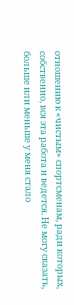отношению к «чистым» спортсменам, ради которых, собственно, вся эта работа и ведется. Не могу сказать, больше или меньше у меня стало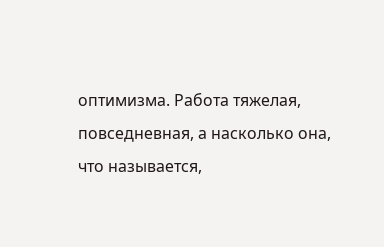оптимизма. Работа тяжелая, повседневная, а насколько она, что называется,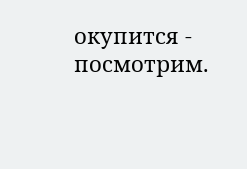окупится - посмотрим.